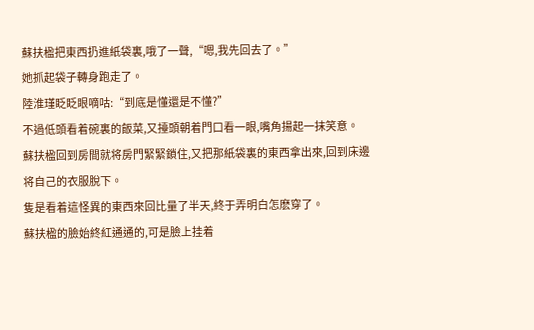蘇扶楹把東西扔進紙袋裏,哦了一聲,“嗯,我先回去了。”
她抓起袋子轉身跑走了。
陸淮瑾眨眨眼嘀咕:“到底是懂還是不懂?”
不過低頭看着碗裏的飯菜,又擡頭朝着門口看一眼,嘴角揚起一抹笑意。
蘇扶楹回到房間就将房門緊緊鎖住,又把那紙袋裏的東西拿出來,回到床邊将自己的衣服脫下。
隻是看着這怪異的東西來回比量了半天,終于弄明白怎麽穿了。
蘇扶楹的臉始終紅通通的,可是臉上挂着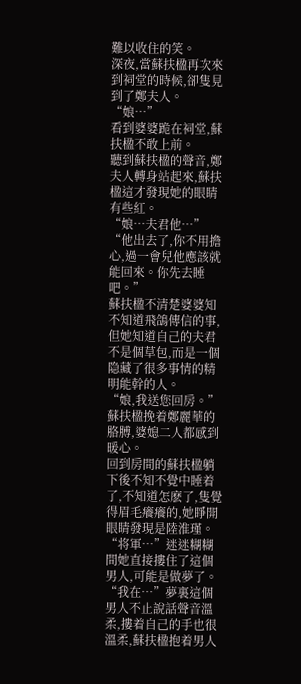難以收住的笑。
深夜,當蘇扶楹再次來到祠堂的時候,卻隻見到了鄭夫人。
“娘…”
看到婆婆跪在祠堂,蘇扶楹不敢上前。
聽到蘇扶楹的聲音,鄭夫人轉身站起來,蘇扶楹這才發現她的眼睛有些紅。
“娘…夫君他…”
“他出去了,你不用擔心,過一會兒他應該就能回來。你先去睡吧。”
蘇扶楹不清楚婆婆知不知道飛鴿傳信的事,但她知道自己的夫君不是個草包,而是一個隐藏了很多事情的精明能幹的人。
“娘,我送您回房。”
蘇扶楹挽着鄭麗華的胳膊,婆媳二人都感到暖心。
回到房間的蘇扶楹躺下後不知不覺中睡着了,不知道怎麽了,隻覺得眉毛癢癢的,她睜開眼睛發現是陸淮瑾。
“将軍…”迷迷糊糊間她直接摟住了這個男人,可能是做夢了。
“我在…”夢裏這個男人不止說話聲音溫柔,摟着自己的手也很溫柔,蘇扶楹抱着男人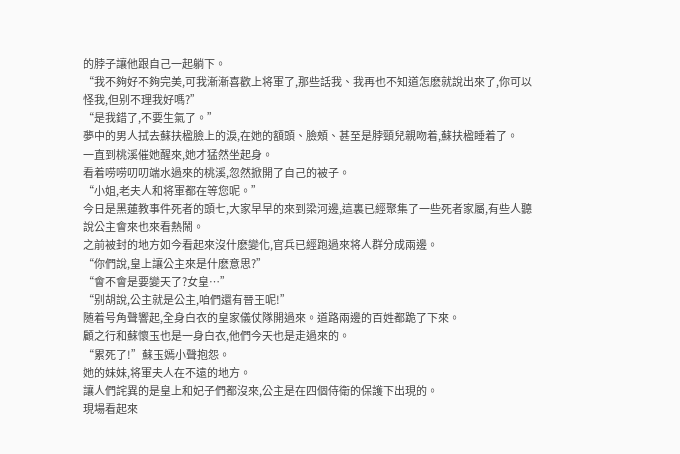的脖子讓他跟自己一起躺下。
“我不夠好不夠完美,可我漸漸喜歡上将軍了,那些話我、我再也不知道怎麽就說出來了,你可以怪我,但别不理我好嗎?”
“是我錯了,不要生氣了。”
夢中的男人拭去蘇扶楹臉上的淚,在她的額頭、臉頰、甚至是脖頸兒親吻着,蘇扶楹睡着了。
一直到桃溪催她醒來,她才猛然坐起身。
看着唠唠叨叨端水過來的桃溪,忽然掀開了自己的被子。
“小姐,老夫人和将軍都在等您呢。”
今日是黑蓮教事件死者的頭七,大家早早的來到梁河邊,這裏已經聚集了一些死者家屬,有些人聽說公主會來也來看熱鬧。
之前被封的地方如今看起來沒什麽變化,官兵已經跑過來将人群分成兩邊。
“你們說,皇上讓公主來是什麽意思?”
“會不會是要變天了?女皇…”
“别胡說,公主就是公主,咱們還有晉王呢!”
随着号角聲響起,全身白衣的皇家儀仗隊開過來。道路兩邊的百姓都跪了下來。
顧之行和蘇懷玉也是一身白衣,他們今天也是走過來的。
“累死了!”蘇玉嫣小聲抱怨。
她的妹妹,将軍夫人在不遠的地方。
讓人們詫異的是皇上和妃子們都沒來,公主是在四個侍衛的保護下出現的。
現場看起來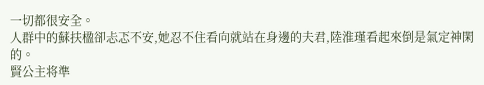一切都很安全。
人群中的蘇扶楹卻忐忑不安,她忍不住看向就站在身邊的夫君,陸淮瑾看起來倒是氣定神閑的。
賢公主将準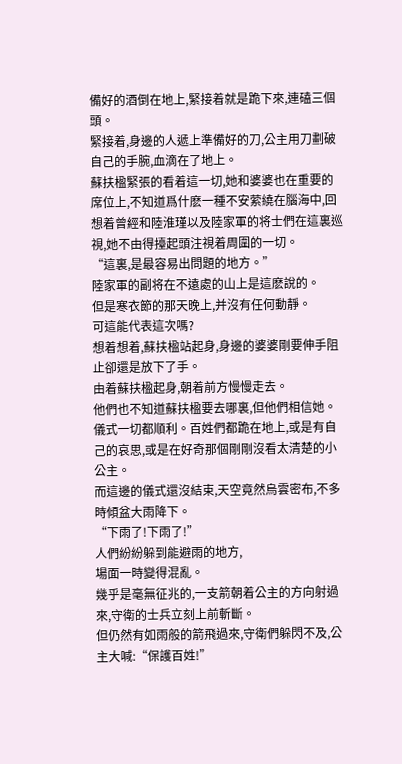備好的酒倒在地上,緊接着就是跪下來,連磕三個頭。
緊接着,身邊的人遞上準備好的刀,公主用刀劃破自己的手腕,血滴在了地上。
蘇扶楹緊張的看着這一切,她和婆婆也在重要的席位上,不知道爲什麽一種不安萦繞在腦海中,回想着曾經和陸淮瑾以及陸家軍的将士們在這裏巡視,她不由得擡起頭注視着周圍的一切。
“這裏,是最容易出問題的地方。”
陸家軍的副将在不遠處的山上是這麽說的。
但是寒衣節的那天晚上,并沒有任何動靜。
可這能代表這次嗎?
想着想着,蘇扶楹站起身,身邊的婆婆剛要伸手阻止卻還是放下了手。
由着蘇扶楹起身,朝着前方慢慢走去。
他們也不知道蘇扶楹要去哪裏,但他們相信她。
儀式一切都順利。百姓們都跪在地上,或是有自己的哀思,或是在好奇那個剛剛沒看太清楚的小公主。
而這邊的儀式還沒結束,天空竟然烏雲密布,不多時傾盆大雨降下。
“下雨了!下雨了!”
人們紛紛躲到能避雨的地方,
場面一時變得混亂。
幾乎是毫無征兆的,一支箭朝着公主的方向射過來,守衛的士兵立刻上前斬斷。
但仍然有如雨般的箭飛過來,守衛們躲閃不及,公主大喊:“保護百姓!”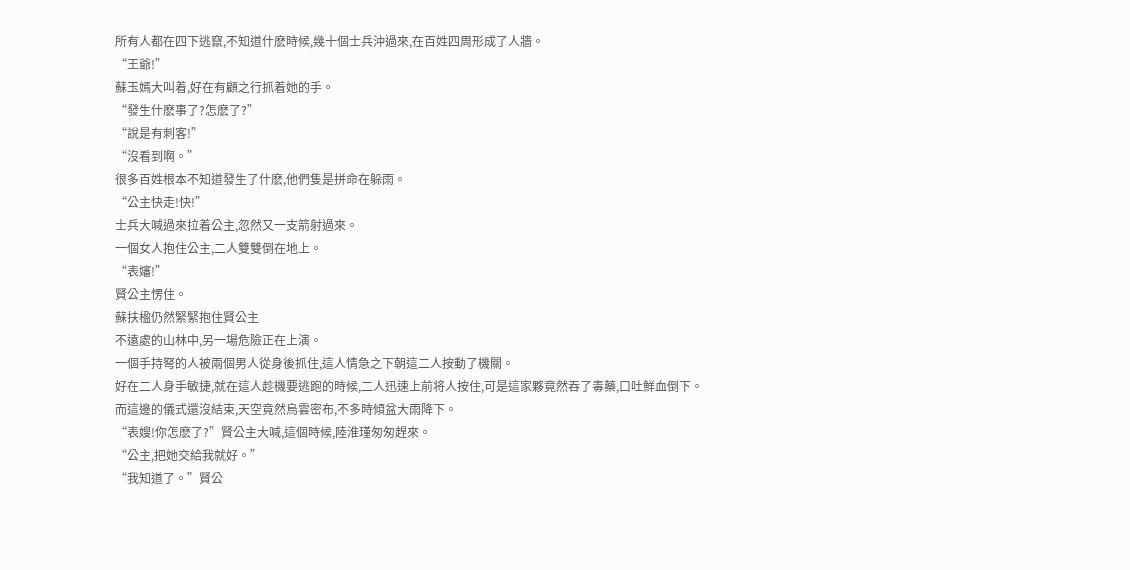所有人都在四下逃竄,不知道什麽時候,幾十個士兵沖過來,在百姓四周形成了人牆。
“王爺!”
蘇玉嫣大叫着,好在有顧之行抓着她的手。
“發生什麽事了?怎麽了?”
“說是有刺客!”
“沒看到啊。”
很多百姓根本不知道發生了什麽,他們隻是拼命在躲雨。
“公主快走!快!”
士兵大喊過來拉着公主,忽然又一支箭射過來。
一個女人抱住公主,二人雙雙倒在地上。
“表嬸!”
賢公主愣住。
蘇扶楹仍然緊緊抱住賢公主
不遠處的山林中,另一場危險正在上演。
一個手持弩的人被兩個男人從身後抓住,這人情急之下朝這二人按動了機關。
好在二人身手敏捷,就在這人趁機要逃跑的時候,二人迅速上前将人按住,可是這家夥竟然吞了毒藥,口吐鮮血倒下。
而這邊的儀式還沒結束,天空竟然烏雲密布,不多時傾盆大雨降下。
“表嫂!你怎麽了?”賢公主大喊,這個時候,陸淮瑾匆匆趕來。
“公主,把她交給我就好。”
“我知道了。”賢公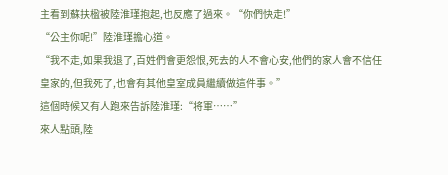主看到蘇扶楹被陸淮瑾抱起,也反應了過來。“你們快走!”
“公主你呢!”陸淮瑾擔心道。
“我不走,如果我退了,百姓們會更怨恨,死去的人不會心安,他們的家人會不信任皇家的,但我死了,也會有其他皇室成員繼續做這件事。”
這個時候又有人跑來告訴陸淮瑾:“将軍……”
來人點頭,陸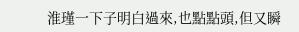淮瑾一下子明白過來,也點點頭,但又瞬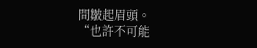間皺起眉頭。
“也許不可能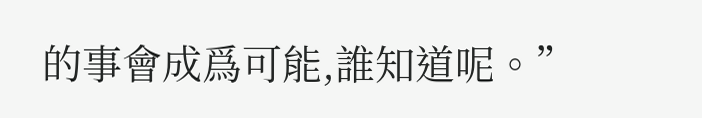的事會成爲可能,誰知道呢。”